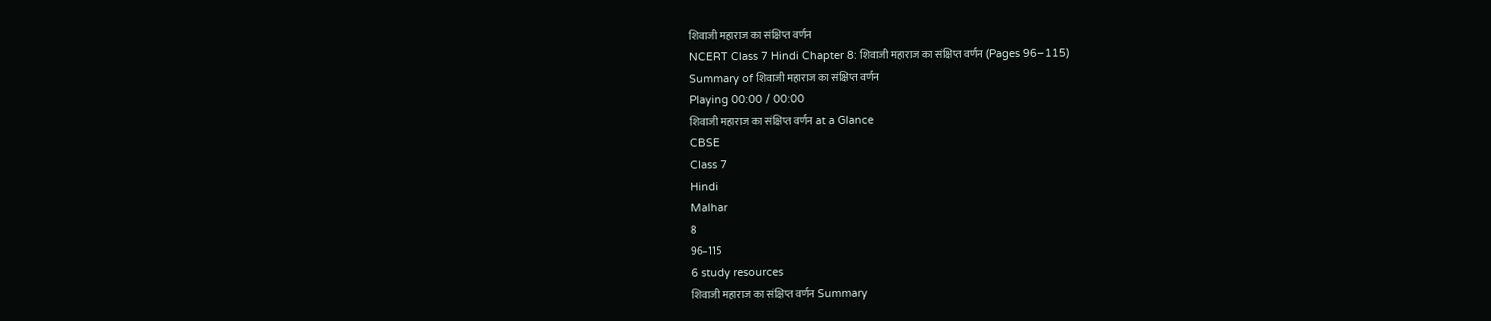शिवाजी महाराज का संक्षिप्त वर्णन
NCERT Class 7 Hindi Chapter 8: शिवाजी महाराज का संक्षिप्त वर्णन (Pages 96–115)
Summary of शिवाजी महाराज का संक्षिप्त वर्णन
Playing 00:00 / 00:00
शिवाजी महाराज का संक्षिप्त वर्णन at a Glance
CBSE
Class 7
Hindi
Malhar
8
96–115
6 study resources
शिवाजी महाराज का संक्षिप्त वर्णन Summary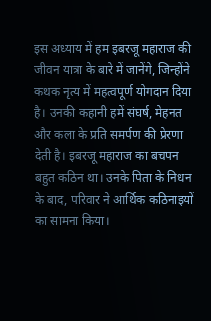इस अध्याय में हम इबरजू महाराज की जीवन यात्रा के बारे में जानेंगे, जिन्होंने कथक नृत्य में महत्वपूर्ण योगदान दिया है। उनकी कहानी हमें संघर्ष, मेहनत और कला के प्रति समर्पण की प्रेरणा देती है। इबरजू महाराज का बचपन बहुत कठिन था। उनके पिता के निधन के बाद, परिवार ने आर्थिक कठिनाइयों का सामना किया।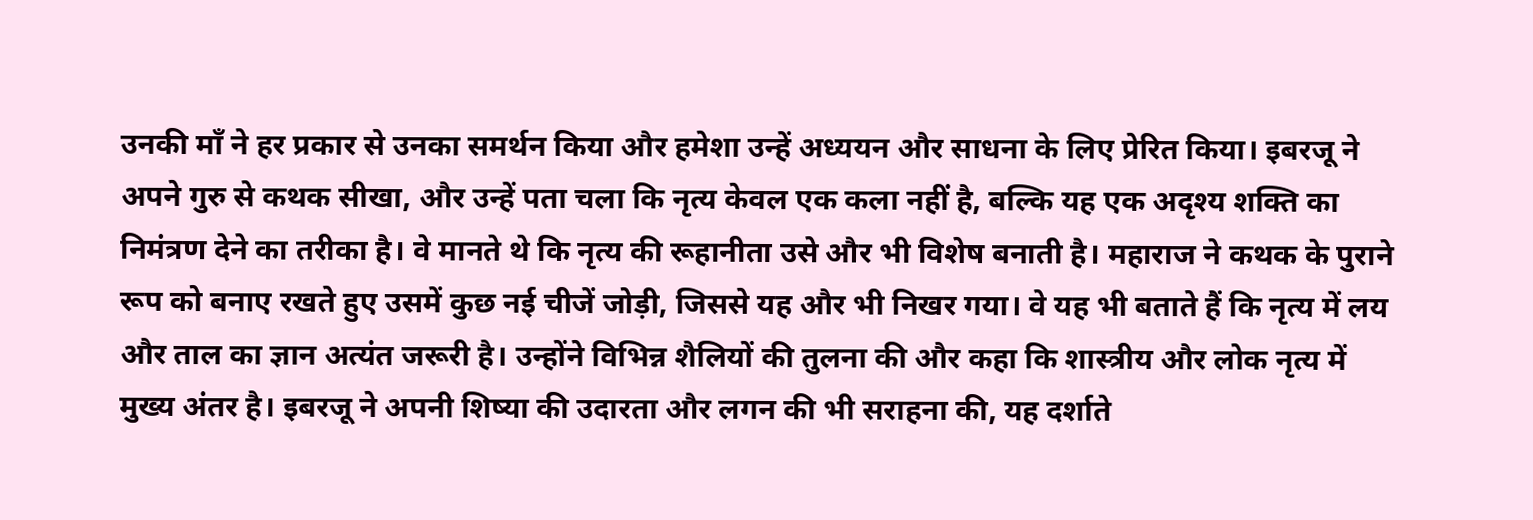उनकी माँ ने हर प्रकार से उनका समर्थन किया और हमेशा उन्हें अध्ययन और साधना के लिए प्रेरित किया। इबरजू ने अपने गुरु से कथक सीखा, और उन्हें पता चला कि नृत्य केवल एक कला नहीं है, बल्कि यह एक अदृश्य शक्ति का निमंत्रण देने का तरीका है। वे मानते थे कि नृत्य की रूहानीता उसे और भी विशेष बनाती है। महाराज ने कथक के पुराने रूप को बनाए रखते हुए उसमें कुछ नई चीजें जोड़ी, जिससे यह और भी निखर गया। वे यह भी बताते हैं कि नृत्य में लय और ताल का ज्ञान अत्यंत जरूरी है। उन्होंने विभिन्न शैलियों की तुलना की और कहा कि शास्त्रीय और लोक नृत्य में मुख्य अंतर है। इबरजू ने अपनी शिष्या की उदारता और लगन की भी सराहना की, यह दर्शाते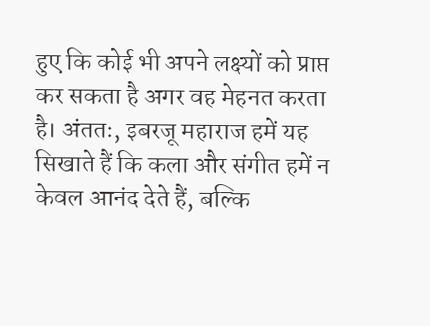हुए कि कोई भी अपने लक्ष्यों को प्राप्त कर सकता है अगर वह मेहनत करता है। अंततः, इबरजू महाराज हमें यह सिखाते हैं कि कला और संगीत हमें न केवल आनंद देते हैं, बल्कि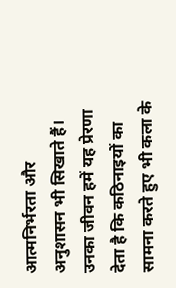आत्मनिर्भरता और अनुशासन भी सिखाते हैं। उनका जीवन हमें यह प्रेरणा देता है कि कठिनाइयों का सामना करते हुए भी कला के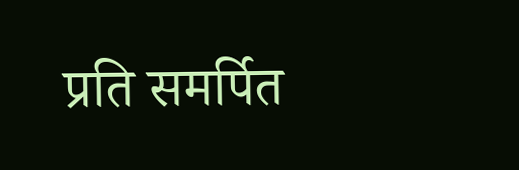प्रति समर्पित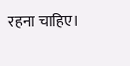रहना चाहिए।